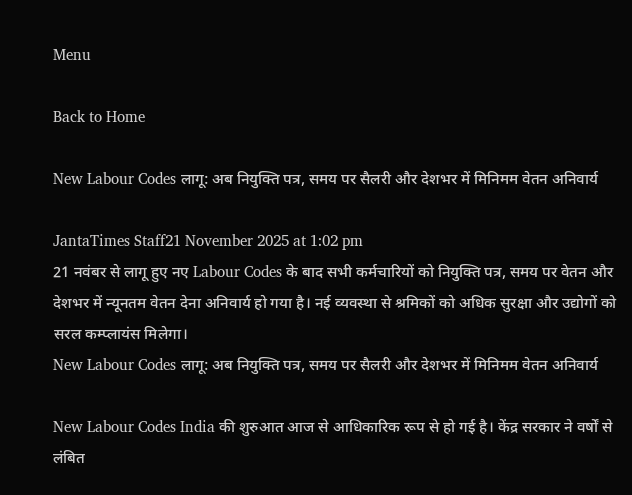Menu

Back to Home

New Labour Codes लागू: अब नियुक्ति पत्र, समय पर सैलरी और देशभर में मिनिमम वेतन अनिवार्य

JantaTimes Staff21 November 2025 at 1:02 pm
21 नवंबर से लागू हुए नए Labour Codes के बाद सभी कर्मचारियों को नियुक्ति पत्र, समय पर वेतन और देशभर में न्यूनतम वेतन देना अनिवार्य हो गया है। नई व्यवस्था से श्रमिकों को अधिक सुरक्षा और उद्योगों को सरल कम्प्लायंस मिलेगा।
New Labour Codes लागू: अब नियुक्ति पत्र, समय पर सैलरी और देशभर में मिनिमम वेतन अनिवार्य

New Labour Codes India की शुरुआत आज से आधिकारिक रूप से हो गई है। केंद्र सरकार ने वर्षों से लंबित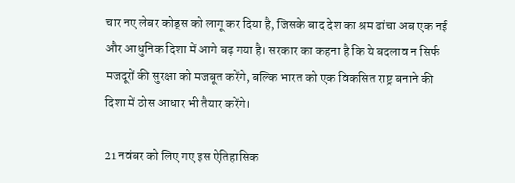चार नए लेबर कोड्स को लागू कर दिया है, जिसके बाद देश का श्रम ढांचा अब एक नई और आधुनिक दिशा में आगे बढ़ गया है। सरकार का कहना है कि ये बदलाव न सिर्फ मजदूरों की सुरक्षा को मजबूत करेंगे, बल्कि भारत को एक विकसित राष्ट्र बनाने की दिशा में ठोस आधार भी तैयार करेंगे।

21 नवंबर को लिए गए इस ऐतिहासिक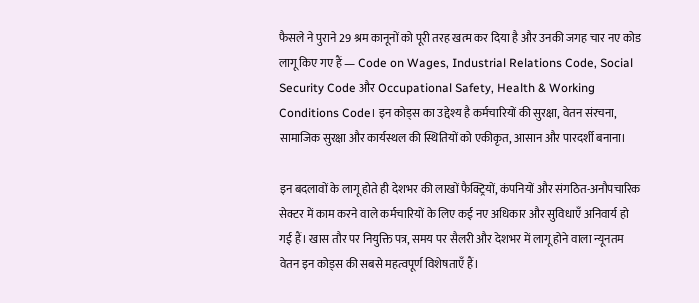फैसले ने पुराने 29 श्रम कानूनों को पूरी तरह खत्म कर दिया है और उनकी जगह चार नए कोड लागू किए गए हैं — Code on Wages, Industrial Relations Code, Social Security Code और Occupational Safety, Health & Working Conditions Code। इन कोड्स का उद्देश्य है कर्मचारियों की सुरक्षा, वेतन संरचना, सामाजिक सुरक्षा और कार्यस्थल की स्थितियों को एकीकृत, आसान और पारदर्शी बनाना।

इन बदलावों के लागू होते ही देशभर की लाखों फैक्ट्रियों, कंपनियों और संगठित-अनौपचारिक सेक्टर में काम करने वाले कर्मचारियों के लिए कई नए अधिकार और सुविधाएँ अनिवार्य हो गई हैं। खास तौर पर नियुक्ति पत्र, समय पर सैलरी और देशभर में लागू होने वाला न्यूनतम वेतन इन कोड्स की सबसे महत्वपूर्ण विशेषताएँ हैं।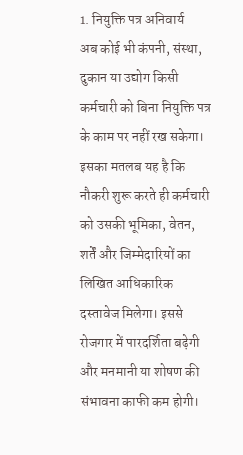1. नियुक्ति पत्र अनिवार्य
अब कोई भी कंपनी, संस्था, दुकान या उद्योग किसी कर्मचारी को बिना नियुक्ति पत्र के काम पर नहीं रख सकेगा। इसका मतलब यह है कि नौकरी शुरू करते ही कर्मचारी को उसकी भूमिका, वेतन, शर्तें और जिम्मेदारियों का लिखित आधिकारिक दस्तावेज मिलेगा। इससे रोजगार में पारदर्शिता बढ़ेगी और मनमानी या शोषण की संभावना काफी कम होगी।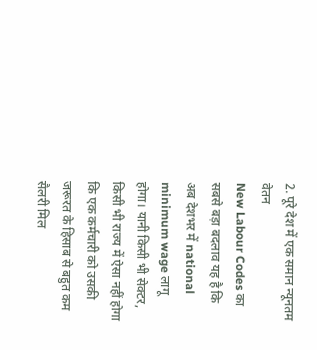2. पूरे देश में एक समान न्यूनतम वेतन
New Labour Codes का सबसे बड़ा बदलाव यह है कि अब देशभर में national minimum wage लागू होगा। यानी किसी भी सेक्टर, किसी भी राज्य में ऐसा नहीं होगा कि एक कर्मचारी को उसकी जरूरत के हिसाब से बहुत कम सैलरी मिल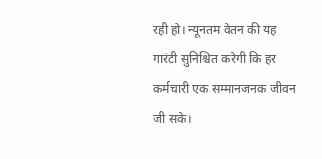रही हो। न्यूनतम वेतन की यह गारंटी सुनिश्चित करेगी कि हर कर्मचारी एक सम्मानजनक जीवन जी सके।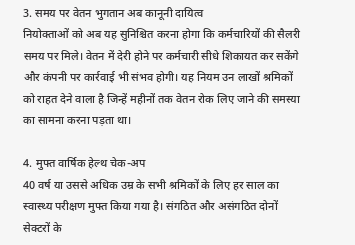3. समय पर वेतन भुगतान अब कानूनी दायित्व
नियोक्ताओं को अब यह सुनिश्चित करना होगा कि कर्मचारियों की सैलरी समय पर मिले। वेतन में देरी होने पर कर्मचारी सीधे शिकायत कर सकेंगे और कंपनी पर कार्रवाई भी संभव होगी। यह नियम उन लाखों श्रमिकों को राहत देने वाला है जिन्हें महीनों तक वेतन रोक लिए जाने की समस्या का सामना करना पड़ता था।

4. मुफ्त वार्षिक हेल्थ चेक-अप
40 वर्ष या उससे अधिक उम्र के सभी श्रमिकों के लिए हर साल का स्वास्थ्य परीक्षण मुफ्त किया गया है। संगठित और असंगठित दोनों सेक्टरों के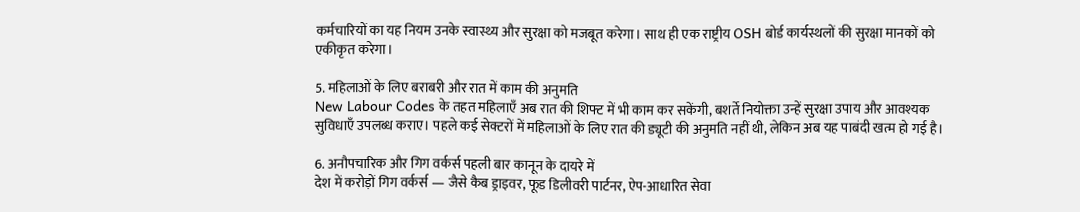कर्मचारियों का यह नियम उनके स्वास्थ्य और सुरक्षा को मजबूत करेगा। साथ ही एक राष्ट्रीय OSH बोर्ड कार्यस्थलों की सुरक्षा मानकों को एकीकृत करेगा।

5. महिलाओं के लिए बराबरी और रात में काम की अनुमति
New Labour Codes के तहत महिलाएँ अब रात की शिफ्ट में भी काम कर सकेंगी, बशर्ते नियोक्ता उन्हें सुरक्षा उपाय और आवश्यक सुविधाएँ उपलब्ध कराए। पहले कई सेक्टरों में महिलाओं के लिए रात की ड्यूटी की अनुमति नहीं थी, लेकिन अब यह पाबंदी खत्म हो गई है।

6. अनौपचारिक और गिग वर्कर्स पहली बार कानून के दायरे में
देश में करोड़ों गिग वर्कर्स — जैसे कैब ड्राइवर, फूड डिलीवरी पार्टनर, ऐप-आधारित सेवा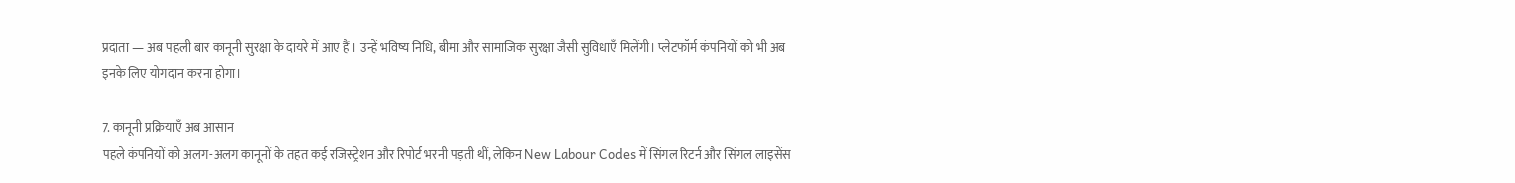प्रदाता — अब पहली बार कानूनी सुरक्षा के दायरे में आए हैं। उन्हें भविष्य निधि, बीमा और सामाजिक सुरक्षा जैसी सुविधाएँ मिलेंगी। प्लेटफॉर्म कंपनियों को भी अब इनके लिए योगदान करना होगा।

7. कानूनी प्रक्रियाएँ अब आसान
पहले कंपनियों को अलग-अलग कानूनों के तहत कई रजिस्ट्रेशन और रिपोर्ट भरनी पड़ती थीं, लेकिन New Labour Codes में सिंगल रिटर्न और सिंगल लाइसेंस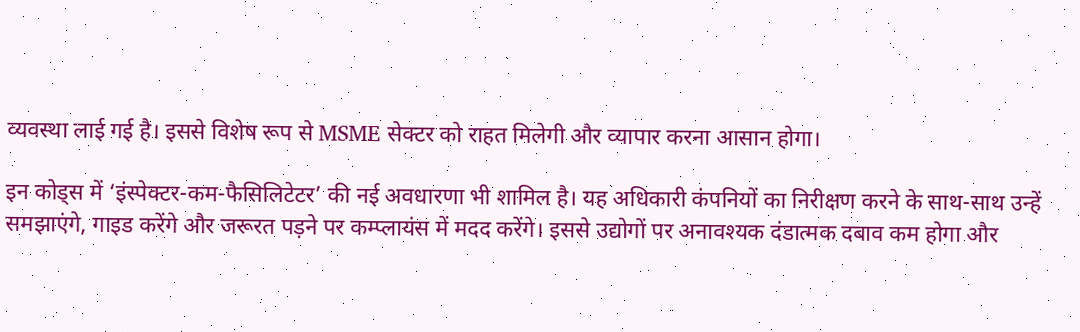व्यवस्था लाई गई है। इससे विशेष रूप से MSME सेक्टर को राहत मिलेगी और व्यापार करना आसान होगा।

इन कोड्स में ‘इंस्पेक्टर-कम-फैसिलिटेटर’ की नई अवधारणा भी शामिल है। यह अधिकारी कंपनियों का निरीक्षण करने के साथ-साथ उन्हें समझाएंगे, गाइड करेंगे और जरूरत पड़ने पर कम्प्लायंस में मदद करेंगे। इससे उद्योगों पर अनावश्यक दंडात्मक दबाव कम होगा और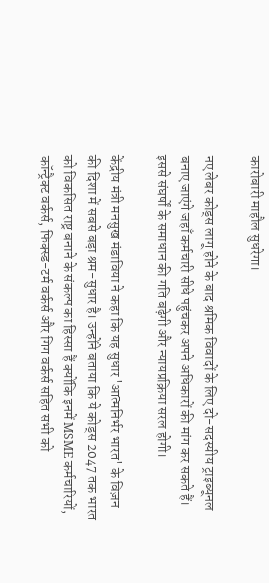कारोबारी माहौल सुधरेगा।

नए लेबर कोड्स लागू होने के बाद श्रमिक विवादों के लिए दो-सदस्यीय ट्राइब्यूनल बनाए जाएंगे जहाँ कर्मचारी सीधे पहुंचकर अपने अधिकारों की मांग कर सकते हैं। इससे संघर्षों के समाधान की गति बढ़ेगी और न्यायप्रक्रिया सरल होगी।

केंद्रीय मंत्री मनसुख मंडाविया ने कहा कि यह सुधार 'आत्मनिर्भर भारत' के विज़न की दिशा में सबसे बड़ा श्रम-सुधार है। उन्होंने बताया कि ये कोड्स 2047 तक भारत को विकसित राष्ट्र बनाने के संकल्प का हिस्सा हैं क्योंकि इनमें MSME कर्मचारियों, कॉन्ट्रैक्ट वर्कर्स, फिक्स्ड-टर्म वर्कर्स और गिग वर्कर्स सहित सभी को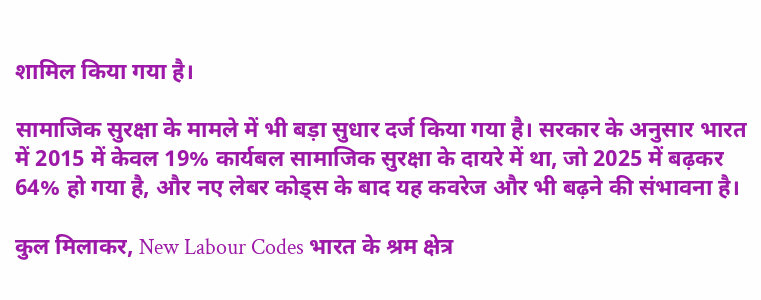शामिल किया गया है।

सामाजिक सुरक्षा के मामले में भी बड़ा सुधार दर्ज किया गया है। सरकार के अनुसार भारत में 2015 में केवल 19% कार्यबल सामाजिक सुरक्षा के दायरे में था, जो 2025 में बढ़कर 64% हो गया है, और नए लेबर कोड्स के बाद यह कवरेज और भी बढ़ने की संभावना है।

कुल मिलाकर, New Labour Codes भारत के श्रम क्षेत्र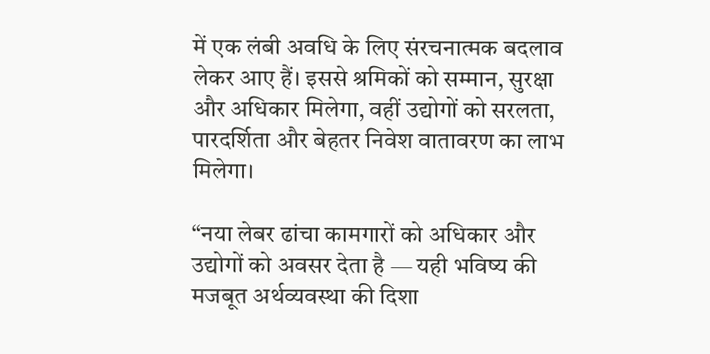में एक लंबी अवधि के लिए संरचनात्मक बदलाव लेकर आए हैं। इससे श्रमिकों को सम्मान, सुरक्षा और अधिकार मिलेगा, वहीं उद्योगों को सरलता, पारदर्शिता और बेहतर निवेश वातावरण का लाभ मिलेगा।

“नया लेबर ढांचा कामगारों को अधिकार और उद्योगों को अवसर देता है — यही भविष्य की मजबूत अर्थव्यवस्था की दिशा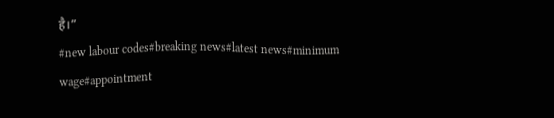है।”
#new labour codes#breaking news#latest news#minimum wage#appointment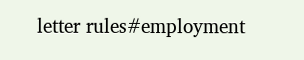letter rules#employment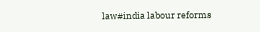law#india labour reforms